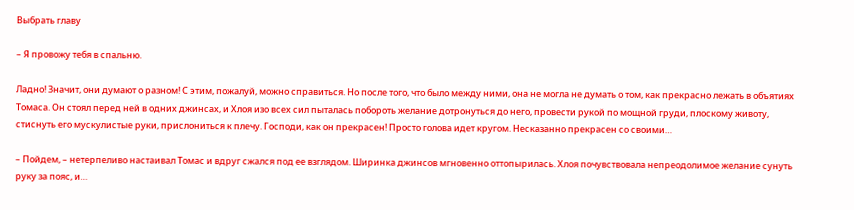Выбрать главу

– Я провожу тебя в спальню.

Ладно! Значит, они думают о разном! С этим, пожалуй, можно справиться. Но после того, что было между ними, она не могла не думать о том, как прекрасно лежать в объятиях Томаса. Он стоял перед ней в одних джинсах, и Хлоя изо всех сил пыталась побороть желание дотронуться до него, провести рукой по мощной груди, плоскому животу, стиснуть его мускулистые руки, прислониться к плечу. Господи, как он прекрасен! Просто голова идет кругом. Несказанно прекрасен со своими…

– Пойдем, – нетерпеливо настаивал Томас и вдруг сжался под ее взглядом. Ширинка джинсов мгновенно оттопырилась. Хлоя почувствовала непреодолимое желание сунуть руку за пояс, и…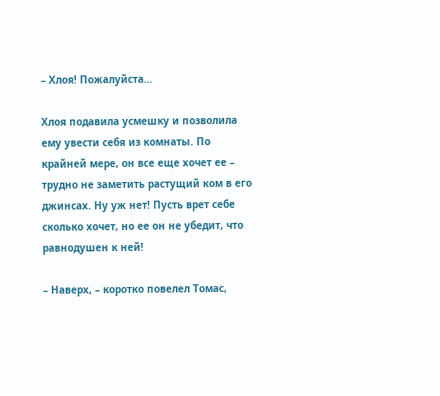– Хлоя! Пожалуйста…

Хлоя подавила усмешку и позволила ему увести себя из комнаты. По крайней мере, он все еще хочет ее – трудно не заметить растущий ком в его джинсах. Ну уж нет! Пусть врет себе сколько хочет, но ее он не убедит, что равнодушен к ней!

– Наверх, – коротко повелел Томас,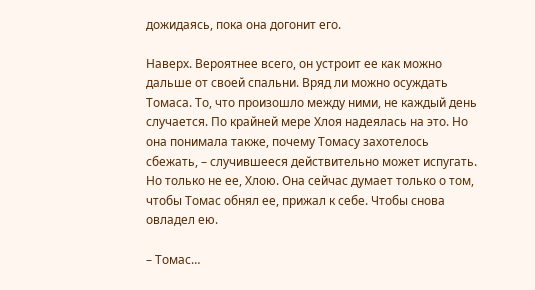дожидаясь, пока она догонит его.

Наверх. Вероятнее всего, он устроит ее как можно дальше от своей спальни. Вряд ли можно осуждать Томаса. То, что произошло между ними, не каждый день случается. По крайней мере Хлоя надеялась на это. Но она понимала также, почему Томасу захотелось сбежать, – случившееся действительно может испугать. Но только не ее, Хлою. Она сейчас думает только о том, чтобы Томас обнял ее, прижал к себе. Чтобы снова овладел ею.

– Томас…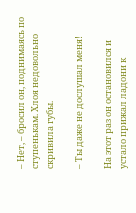– Нет, – бросил он, поднимаясь по ступенькам. Хлоя недовольно скривила губы.

– Ты даже не дослушал меня!

На этот раз он остановился и устало прижал ладони к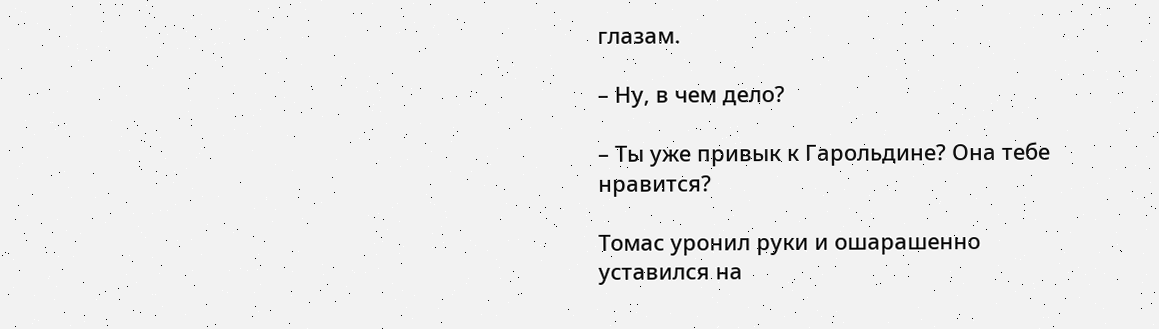глазам.

– Ну, в чем дело?

– Ты уже привык к Гарольдине? Она тебе нравится?

Томас уронил руки и ошарашенно уставился на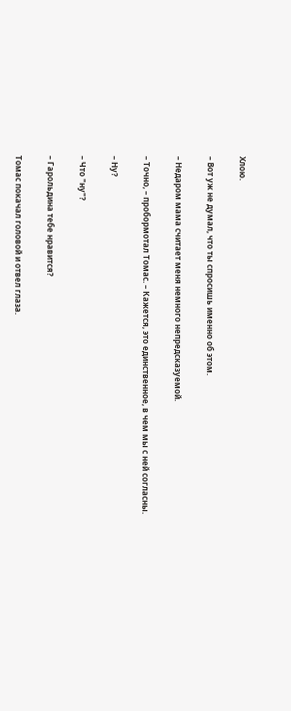Хлою.

– Вот уж не думал, что ты спросишь именно об этом.

– Недаром мама считает меня немного непредсказуемой.

– Точно, – пробормотал Томас. – Кажется, это единственное, в чем мы с ней согласны.

– Ну?

– Что "ну"?

– Гарольдина тебе нравится?

Томас покачал головой и отвел глаза.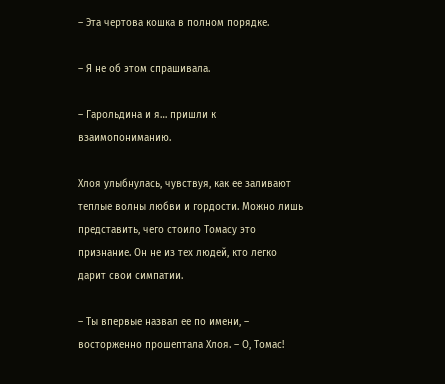– Эта чертова кошка в полном порядке.

– Я не об этом спрашивала.

– Гарольдина и я… пришли к взаимопониманию.

Хлоя улыбнулась, чувствуя, как ее заливают теплые волны любви и гордости. Можно лишь представить, чего стоило Томасу это признание. Он не из тех людей, кто легко дарит свои симпатии.

– Ты впервые назвал ее по имени, – восторженно прошептала Хлоя. – О, Томас!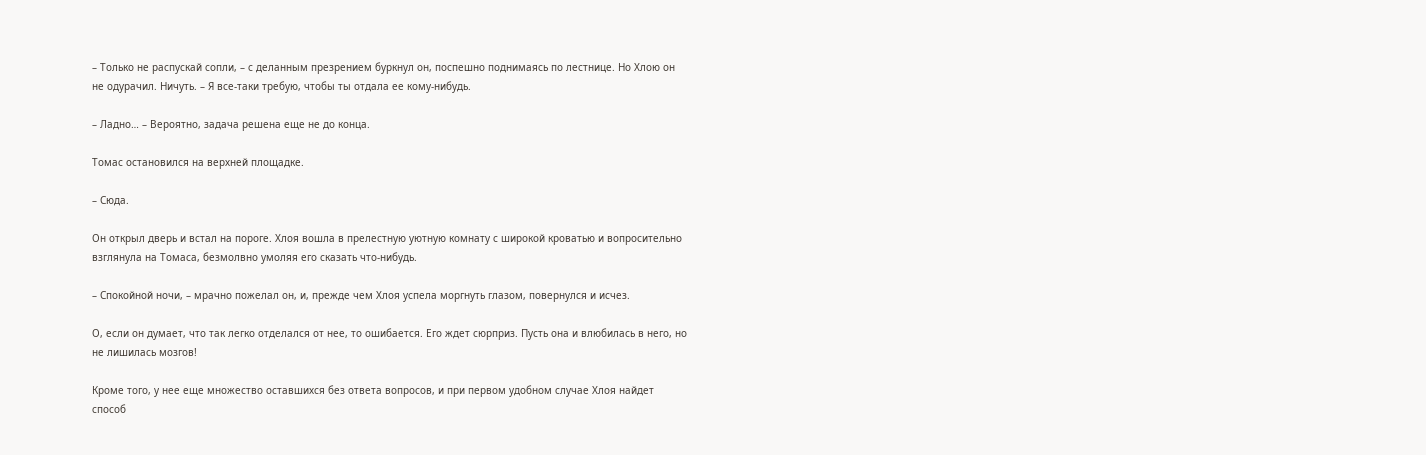– Только не распускай сопли, – с деланным презрением буркнул он, поспешно поднимаясь по лестнице. Но Хлою он не одурачил. Ничуть. – Я все-таки требую, чтобы ты отдала ее кому-нибудь.

– Ладно… – Вероятно, задача решена еще не до конца.

Томас остановился на верхней площадке.

– Сюда.

Он открыл дверь и встал на пороге. Хлоя вошла в прелестную уютную комнату с широкой кроватью и вопросительно взглянула на Томаса, безмолвно умоляя его сказать что-нибудь.

– Спокойной ночи, – мрачно пожелал он, и, прежде чем Хлоя успела моргнуть глазом, повернулся и исчез.

О, если он думает, что так легко отделался от нее, то ошибается. Его ждет сюрприз. Пусть она и влюбилась в него, но не лишилась мозгов!

Кроме того, у нее еще множество оставшихся без ответа вопросов, и при первом удобном случае Хлоя найдет способ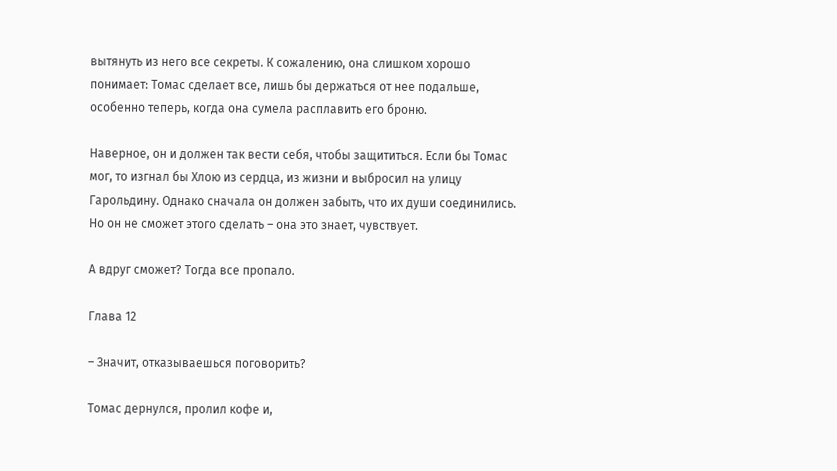вытянуть из него все секреты. К сожалению, она слишком хорошо понимает: Томас сделает все, лишь бы держаться от нее подальше, особенно теперь, когда она сумела расплавить его броню.

Наверное, он и должен так вести себя, чтобы защититься. Если бы Томас мог, то изгнал бы Хлою из сердца, из жизни и выбросил на улицу Гарольдину. Однако сначала он должен забыть, что их души соединились. Но он не сможет этого сделать – она это знает, чувствует.

А вдруг сможет? Тогда все пропало.

Глава 12

– Значит, отказываешься поговорить?

Томас дернулся, пролил кофе и,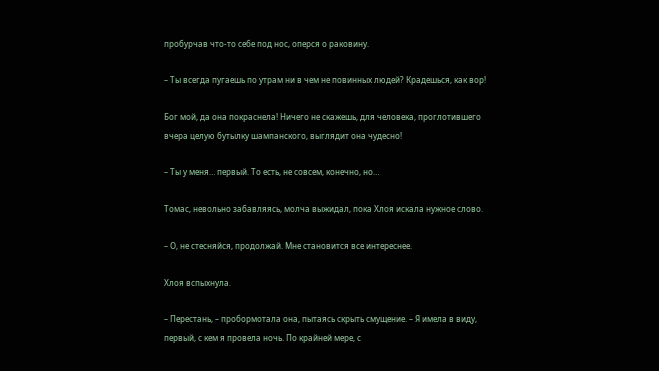пробурчав что-то себе под нос, оперся о раковину.

– Ты всегда пугаешь по утрам ни в чем не повинных людей? Крадешься, как вор!

Бог мой, да она покраснела! Ничего не скажешь, для человека, проглотившего вчера целую бутылку шампанского, выглядит она чудесно!

– Ты у меня… первый. То есть, не совсем, конечно, но…

Томас, невольно забавляясь, молча выжидал, пока Хлоя искала нужное слово.

– О, не стесняйся, продолжай. Мне становится все интереснее.

Хлоя вспыхнула.

– Перестань, – пробормотала она, пытаясь скрыть смущение. – Я имела в виду, первый, с кем я провела ночь. По крайней мере, с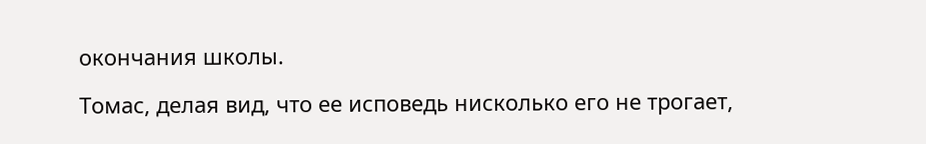окончания школы.

Томас, делая вид, что ее исповедь нисколько его не трогает,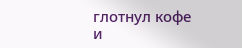глотнул кофе и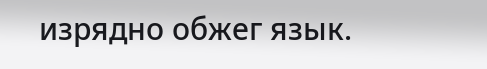изрядно обжег язык.